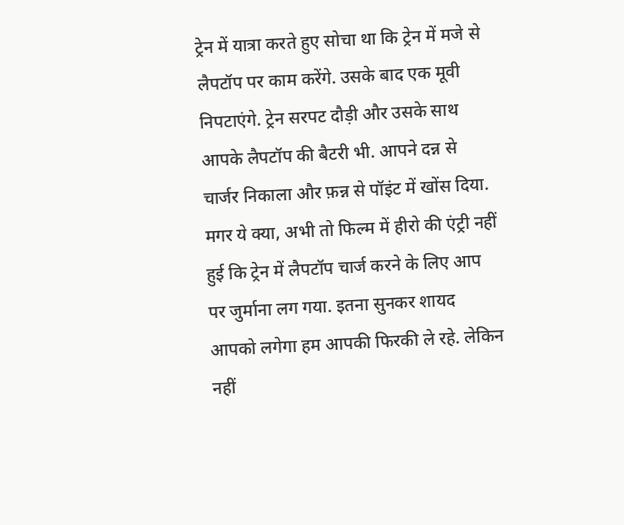ट्रेन में यात्रा करते हुए सोचा था कि ट्रेन में मजे से लैपटॉप पर काम करेंगे. उसके बाद एक मूवी निपटाएंगे. ट्रेन सरपट दौड़ी और उसके साथ आपके लैपटॉप की बैटरी भी. आपने दन्न से चार्जर निकाला और फ़न्न से पॉइंट में खोंस दिया. मगर ये क्या, अभी तो फिल्म में हीरो की एंट्री नहीं हुई कि ट्रेन में लैपटॉप चार्ज करने के लिए आप पर जुर्माना लग गया. इतना सुनकर शायद आपको लगेगा हम आपकी फिरकी ले रहे. लेकिन नहीं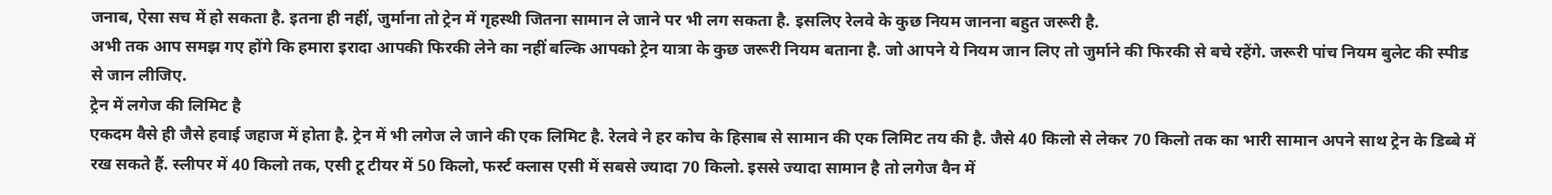जनाब, ऐसा सच में हो सकता है. इतना ही नहीं, जुर्माना तो ट्रेन में गृहस्थी जितना सामान ले जाने पर भी लग सकता है. इसलिए रेलवे के कुछ नियम जानना बहुत जरूरी है.
अभी तक आप समझ गए होंगे कि हमारा इरादा आपकी फिरकी लेने का नहीं बल्कि आपको ट्रेन यात्रा के कुछ जरूरी नियम बताना है. जो आपने ये नियम जान लिए तो जुर्माने की फिरकी से बचे रहेंगे. जरूरी पांच नियम बुलेट की स्पीड से जान लीजिए.
ट्रेन में लगेज की लिमिट है
एकदम वैसे ही जैसे हवाई जहाज में होता है. ट्रेन में भी लगेज ले जाने की एक लिमिट है. रेलवे ने हर कोच के हिसाब से सामान की एक लिमिट तय की है. जैसे 40 किलो से लेकर 70 किलो तक का भारी सामान अपने साथ ट्रेन के डिब्बे में रख सकते हैं. स्लीपर में 40 किलो तक, एसी टू टीयर में 50 किलो, फर्स्ट क्लास एसी में सबसे ज्यादा 70 किलो. इससे ज्यादा सामान है तो लगेज वैन में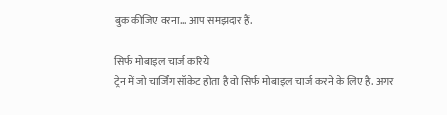बुक कीजिए वरना… आप समझदार हैं.

सिर्फ मोबाइल चार्ज करिये
ट्रेन में जो चार्जिंग सॉकेट होता है वो सिर्फ मोबाइल चार्ज करने के लिए है. अगर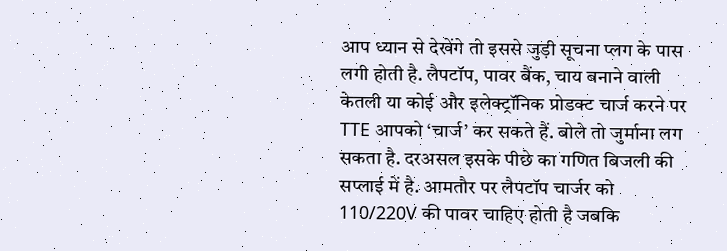आप ध्यान से देखेंगे तो इससे जुड़ी सूचना प्लग के पास लगी होती है. लैपटॉप, पावर बैंक, चाय बनाने वाली केतली या कोई और इलेक्ट्रॉनिक प्रोडक्ट चार्ज करने पर TTE आपको ‘चार्ज’ कर सकते हैं. बोले तो जुर्माना लग सकता है. दरअसल इसके पीछे का गणित बिजली की सप्लाई में है. आमतौर पर लैपटॉप चार्जर को 110/220V की पावर चाहिए होती है जबकि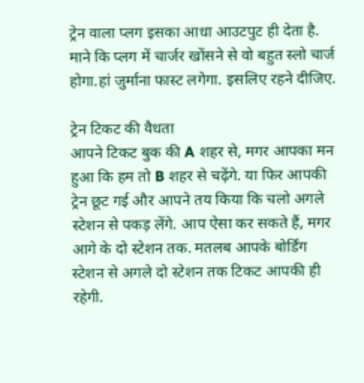ट्रेन वाला प्लग इसका आधा आउटपुट ही देता है. माने कि प्लग में चार्जर खोंसने से वो बहुत स्लो चार्ज होगा.हां जुर्माना फास्ट लगेगा. इसलिए रहने दीजिए.

ट्रेन टिकट की वैधता
आपने टिकट बुक की A शहर से, मगर आपका मन हुआ कि हम तो B शहर से चढ़ेंगे. या फिर आपकी ट्रेन छूट गई और आपने तय किया कि चलो अगले स्टेशन से पकड़ लेंगे. आप ऐसा कर सकते हैं, मगर आगे के दो स्टेशन तक. मतलब आपके बोर्डिंग स्टेशन से अगले दो स्टेशन तक टिकट आपकी ही रहेगी.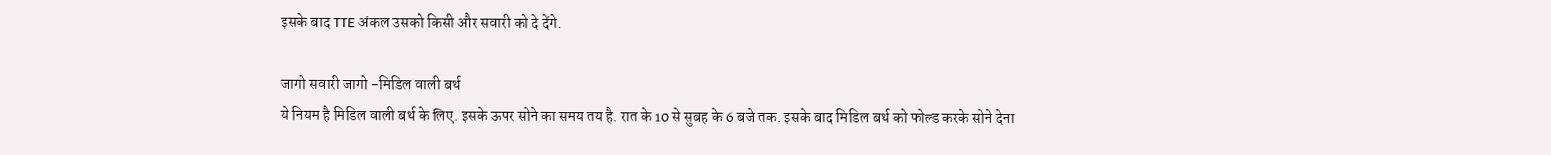इसके बाद TTE अंकल उसको किसी और सवारी को दे देंगे.

जागो सवारी जागो -मिडिल वाली बर्थ
ये नियम है मिडिल वाली बर्थ के लिए. इसके ऊपर सोने का समय तय है. रात के 10 से सुबह के 6 बजे तक. इसके बाद मिडिल बर्थ को फोल्ड करके सोने देना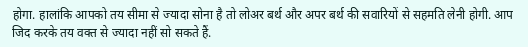होगा. हालांकि आपको तय सीमा से ज्यादा सोना है तो लोअर बर्थ और अपर बर्थ की सवारियों से सहमति लेनी होगी. आप जिद करके तय वक्त से ज्यादा नहीं सो सकते हैं.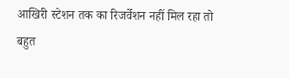आखिरी स्टेशन तक का रिजर्वेशन नहीं मिल रहा तो
बहुत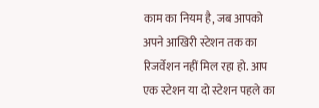काम का नियम है, जब आपको अपने आखिरी स्टेशन तक का रिजर्वेशन नहीं मिल रहा हो. आप एक स्टेशन या दो स्टेशन पहले का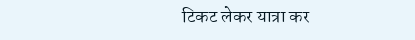टिकट लेकर यात्रा कर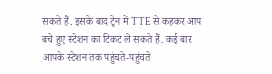सकते हैं. इसके बाद ट्रेन में TTE से कहकर आप बचे हुए स्टेशन का टिकट ले सकते हैं. कई बार आपके स्टेशन तक पहुंचते-पहुंचते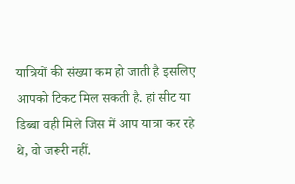यात्रियों की संख्या कम हो जाती है इसलिए आपको टिकट मिल सकती है. हां सीट या डिब्बा वही मिले जिस में आप यात्रा कर रहे थे, वो जरूरी नहीं.